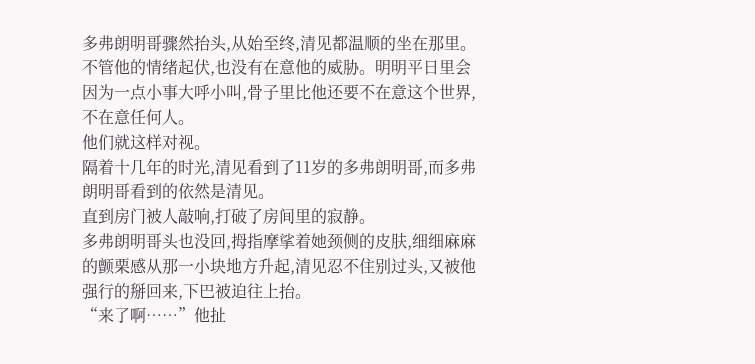多弗朗明哥骤然抬头,从始至终,清见都温顺的坐在那里。
不管他的情绪起伏,也没有在意他的威胁。明明平日里会因为一点小事大呼小叫,骨子里比他还要不在意这个世界,不在意任何人。
他们就这样对视。
隔着十几年的时光,清见看到了11岁的多弗朗明哥,而多弗朗明哥看到的依然是清见。
直到房门被人敲响,打破了房间里的寂静。
多弗朗明哥头也没回,拇指摩挲着她颈侧的皮肤,细细麻麻的颤栗感从那一小块地方升起,清见忍不住别过头,又被他强行的掰回来,下巴被迫往上抬。
“来了啊……”他扯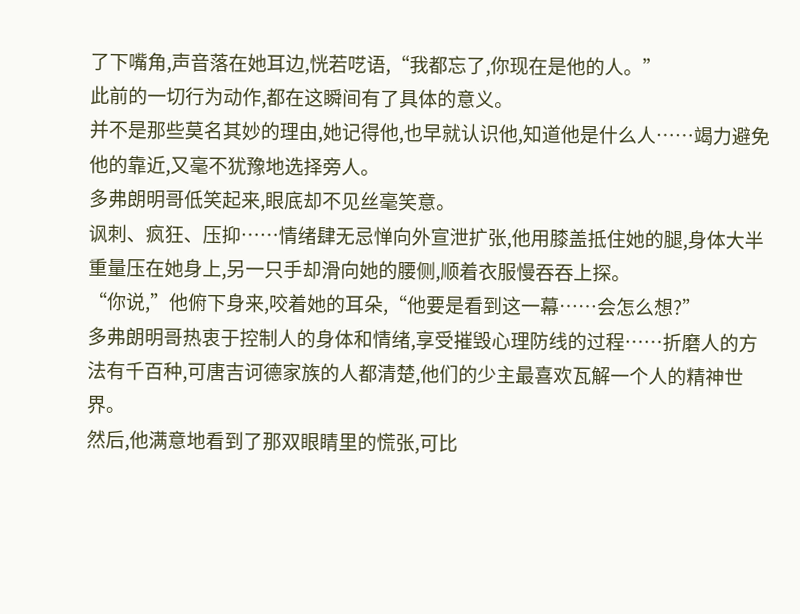了下嘴角,声音落在她耳边,恍若呓语,“我都忘了,你现在是他的人。”
此前的一切行为动作,都在这瞬间有了具体的意义。
并不是那些莫名其妙的理由,她记得他,也早就认识他,知道他是什么人……竭力避免他的靠近,又毫不犹豫地选择旁人。
多弗朗明哥低笑起来,眼底却不见丝毫笑意。
讽刺、疯狂、压抑……情绪肆无忌惮向外宣泄扩张,他用膝盖抵住她的腿,身体大半重量压在她身上,另一只手却滑向她的腰侧,顺着衣服慢吞吞上探。
“你说,”他俯下身来,咬着她的耳朵,“他要是看到这一幕……会怎么想?”
多弗朗明哥热衷于控制人的身体和情绪,享受摧毁心理防线的过程……折磨人的方法有千百种,可唐吉诃德家族的人都清楚,他们的少主最喜欢瓦解一个人的精神世界。
然后,他满意地看到了那双眼睛里的慌张,可比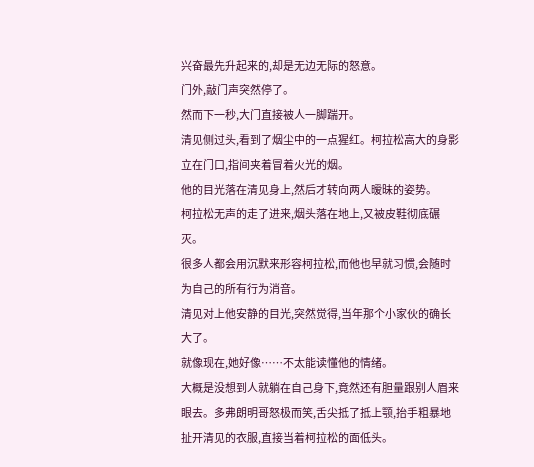兴奋最先升起来的,却是无边无际的怒意。
门外,敲门声突然停了。
然而下一秒,大门直接被人一脚踹开。
清见侧过头,看到了烟尘中的一点猩红。柯拉松高大的身影立在门口,指间夹着冒着火光的烟。
他的目光落在清见身上,然后才转向两人暧昧的姿势。
柯拉松无声的走了进来,烟头落在地上,又被皮鞋彻底碾灭。
很多人都会用沉默来形容柯拉松,而他也早就习惯,会随时为自己的所有行为消音。
清见对上他安静的目光,突然觉得,当年那个小家伙的确长大了。
就像现在,她好像……不太能读懂他的情绪。
大概是没想到人就躺在自己身下,竟然还有胆量跟别人眉来眼去。多弗朗明哥怒极而笑,舌尖抵了抵上颚,抬手粗暴地扯开清见的衣服,直接当着柯拉松的面低头。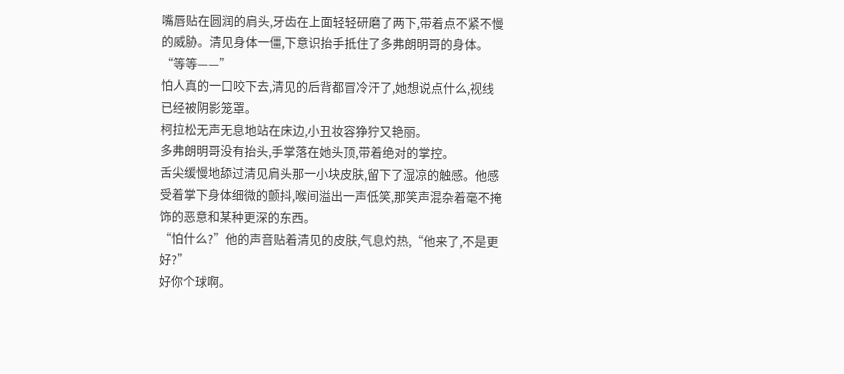嘴唇贴在圆润的肩头,牙齿在上面轻轻研磨了两下,带着点不紧不慢的威胁。清见身体一僵,下意识抬手抵住了多弗朗明哥的身体。
“等等——”
怕人真的一口咬下去,清见的后背都冒冷汗了,她想说点什么,视线已经被阴影笼罩。
柯拉松无声无息地站在床边,小丑妆容狰狞又艳丽。
多弗朗明哥没有抬头,手掌落在她头顶,带着绝对的掌控。
舌尖缓慢地舔过清见肩头那一小块皮肤,留下了湿凉的触感。他感受着掌下身体细微的颤抖,喉间溢出一声低笑,那笑声混杂着毫不掩饰的恶意和某种更深的东西。
“怕什么?”他的声音贴着清见的皮肤,气息灼热,“他来了,不是更好?”
好你个球啊。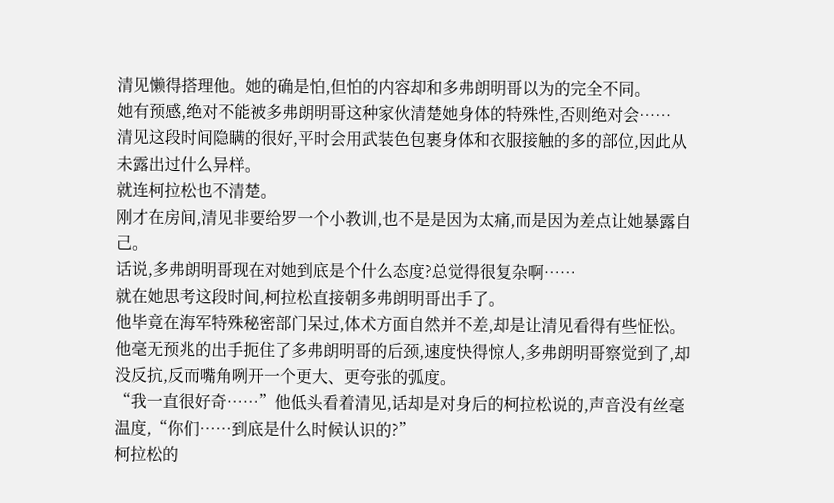清见懒得搭理他。她的确是怕,但怕的内容却和多弗朗明哥以为的完全不同。
她有预感,绝对不能被多弗朗明哥这种家伙清楚她身体的特殊性,否则绝对会……
清见这段时间隐瞒的很好,平时会用武装色包裹身体和衣服接触的多的部位,因此从未露出过什么异样。
就连柯拉松也不清楚。
刚才在房间,清见非要给罗一个小教训,也不是是因为太痛,而是因为差点让她暴露自己。
话说,多弗朗明哥现在对她到底是个什么态度?总觉得很复杂啊……
就在她思考这段时间,柯拉松直接朝多弗朗明哥出手了。
他毕竟在海军特殊秘密部门呆过,体术方面自然并不差,却是让清见看得有些怔忪。
他毫无预兆的出手扼住了多弗朗明哥的后颈,速度快得惊人,多弗朗明哥察觉到了,却没反抗,反而嘴角咧开一个更大、更夸张的弧度。
“我一直很好奇……”他低头看着清见,话却是对身后的柯拉松说的,声音没有丝毫温度,“你们……到底是什么时候认识的?”
柯拉松的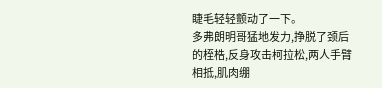睫毛轻轻颤动了一下。
多弗朗明哥猛地发力,挣脱了颈后的桎梏,反身攻击柯拉松,两人手臂相抵,肌肉绷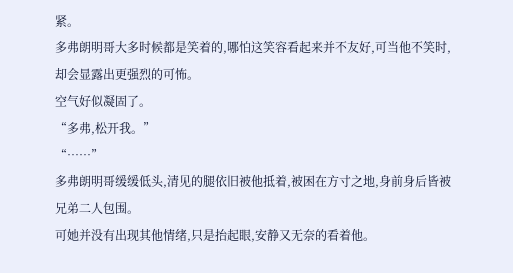紧。
多弗朗明哥大多时候都是笑着的,哪怕这笑容看起来并不友好,可当他不笑时,却会显露出更强烈的可怖。
空气好似凝固了。
“多弗,松开我。”
“……”
多弗朗明哥缓缓低头,清见的腿依旧被他抵着,被困在方寸之地,身前身后皆被兄弟二人包围。
可她并没有出现其他情绪,只是抬起眼,安静又无奈的看着他。